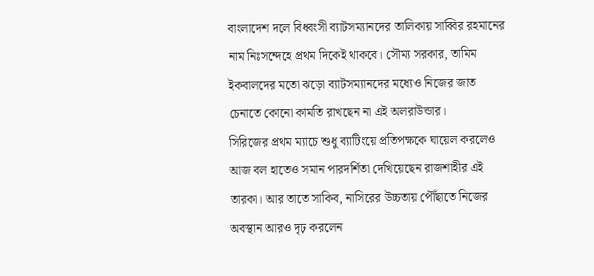বাংলাদেশ দলে বিধ্বংসী ব্যাটসম্যানদের তালিকায় সাব্বির রহমানের নাম নিঃসন্দেহে প্রথম দিকেই থাকবে। সৌম্য সরকার, তামিম ইকবালদের মতো ঝড়ো ব্যাটসম্যানদের মধ্যেও নিজের জাত চেনাতে কোনো কামতি রাখছেন না এই অলরাউন্ডার।
সিরিজের প্রথম ম্যাচে শুধু ব্যাটিংয়ে প্রতিপক্ষকে ঘায়েল করলেও আজ বল হাতেও সমান পারদর্শিতা দেখিয়েছেন রাজশাহীর এই তারকা। আর তাতে সাকিব, নাসিরের উচ্চতায় পৌঁছাতে নিজের অবস্থান আরও দৃঢ় করলেন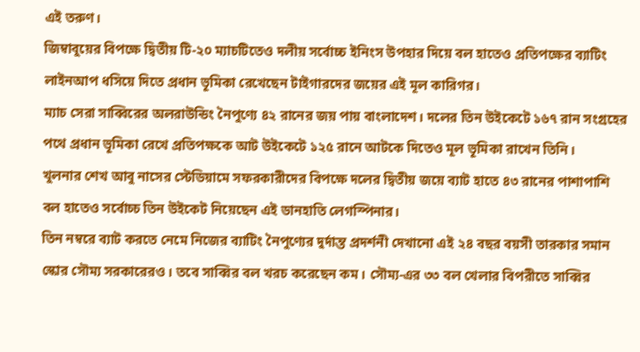এই তরুণ।
জিম্বাবুয়ের বিপক্ষে দ্বিতীয় টি-২০ ম্যাচটিতেও দলীয় সর্বোচ্চ ইনিংস উপহার দিয়ে বল হাতেও প্রতিপক্ষের ব্যাটিং লাইনআপ ধসিয়ে দিতে প্রধান ভূমিকা রেখেছেন টাইগারদের জয়ের এই মূল কারিগর।
ম্যাচ সেরা সাব্বিরের অলরাউন্ডিং নৈপুণ্যে ৪২ রানের জয় পায় বাংলাদেশ। দলের তিন উইকেটে ১৬৭ রান সংগ্রহের পথে প্রধান ভূমিকা রেখে প্রতিপক্ষকে আট উইকেটে ১২৫ রানে আটকে দিতেও মূল ভূমিকা রাখেন তিনি।
খুলনার শেখ আবু নাসের স্টেডিয়ামে সফরকারীদের বিপক্ষে দলের দ্বিতীয় জয়ে ব্যাট হাতে ৪৩ রানের পাশাপাশি বল হাতেও সর্বোচ্চ তিন উইকেট নিয়েছেন এই ডানহাতি লেগস্পিনার।
তিন নম্বরে ব্যাট করতে নেমে নিজের ব্যাটিং নৈপুণ্যের দুর্দান্ত প্রদর্শনী দেখানো এই ২৪ বছর বয়সী তারকার সমান স্কোর সৌম্য সরকারেরও। তবে সাব্বির বল খরচ করেছেন কম। সৌম্য-এর ৩৩ বল খেলার বিপরীতে সাব্বির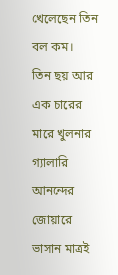খেলেছেন তিন বল কম।
তিন ছয় আর এক চারের মারে খুলনার গ্যালারি আনন্দের জোয়ারে ভাসান মাত্রই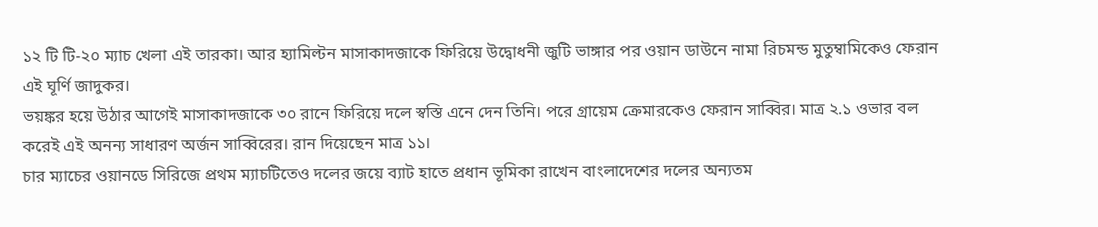১২ টি টি-২০ ম্যাচ খেলা এই তারকা। আর হ্যামিল্টন মাসাকাদজাকে ফিরিয়ে উদ্বোধনী জুটি ভাঙ্গার পর ওয়ান ডাউনে নামা রিচমন্ড মুতুম্বামিকেও ফেরান এই ঘূর্ণি জাদুকর।
ভয়ঙ্কর হয়ে উঠার আগেই মাসাকাদজাকে ৩০ রানে ফিরিয়ে দলে স্বস্তি এনে দেন তিনি। পরে গ্রায়েম ক্রেমারকেও ফেরান সাব্বির। মাত্র ২.১ ওভার বল করেই এই অনন্য সাধারণ অর্জন সাব্বিরের। রান দিয়েছেন মাত্র ১১।
চার ম্যাচের ওয়ানডে সিরিজে প্রথম ম্যাচটিতেও দলের জয়ে ব্যাট হাতে প্রধান ভূমিকা রাখেন বাংলাদেশের দলের অন্যতম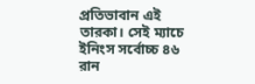প্রতিভাবান এই তারকা। সেই ম্যাচে ইনিংস সর্বোচ্চ ৪৬ রান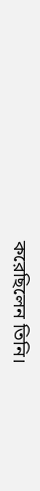করেছিলেন তিনি।